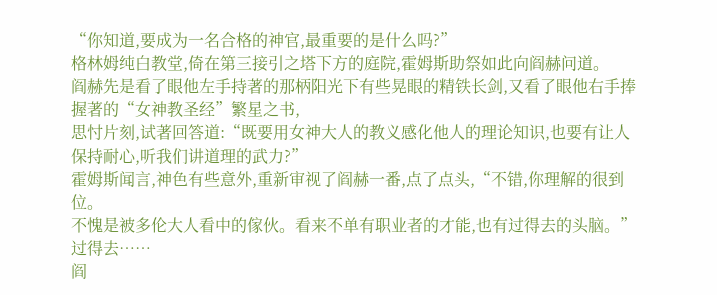“你知道,要成为一名合格的神官,最重要的是什么吗?”
格林姆纯白教堂,倚在第三接引之塔下方的庭院,霍姆斯助祭如此向阎赫问道。
阎赫先是看了眼他左手持著的那柄阳光下有些晃眼的精铁长剑,又看了眼他右手捧握著的“女神教圣经”繁星之书,
思忖片刻,试著回答道:“既要用女神大人的教义感化他人的理论知识,也要有让人保持耐心,听我们讲道理的武力?”
霍姆斯闻言,神色有些意外,重新审视了阎赫一番,点了点头,“不错,你理解的很到位。
不愧是被多伦大人看中的傢伙。看来不单有职业者的才能,也有过得去的头脑。”
过得去……
阎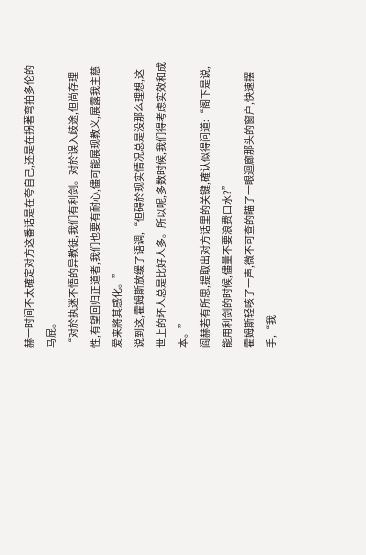赫一时间不太確定对方这番话是在夸自己,还是在拐著弯拍多伦的马屁。
“对於执迷不悟的异教徒,我们有利剑。对於误入歧途,但尚存理性,有望回归正道者,我们也要有耐心,儘可能展现教义,展露我主慈爱来將其感化。”
说到这,霍姆斯放缓了语调,“但碍於现实情况总是没那么理想,这世上的坏人总是比好人多。所以呢,多数时候,我们得考虑实效和成本。”
阎赫若有所思,提取出对方话里的关键,確认似得问道:“阁下是说,能用利剑的时候,儘量不要浪费口水?”
霍姆斯轻咳了一声,微不可查的瞄了一眼迴廊那头的窗户,快速摆手,“我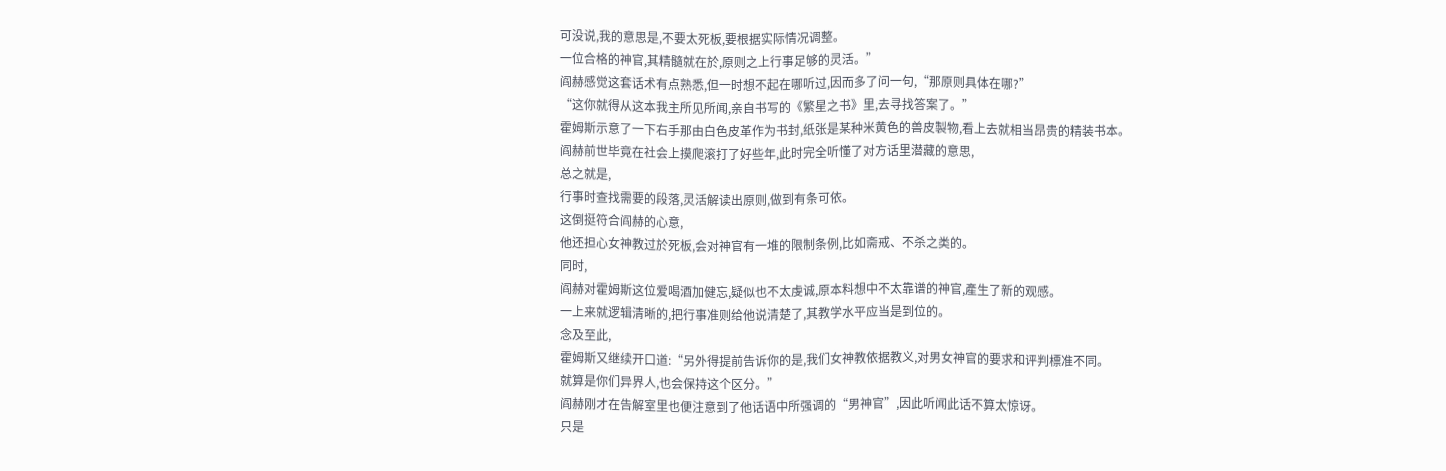可没说,我的意思是,不要太死板,要根据实际情况调整。
一位合格的神官,其精髓就在於,原则之上行事足够的灵活。”
阎赫感觉这套话术有点熟悉,但一时想不起在哪听过,因而多了问一句,“那原则具体在哪?”
“这你就得从这本我主所见所闻,亲自书写的《繁星之书》里,去寻找答案了。”
霍姆斯示意了一下右手那由白色皮革作为书封,纸张是某种米黄色的兽皮製物,看上去就相当昂贵的精装书本。
阎赫前世毕竟在社会上摸爬滚打了好些年,此时完全听懂了对方话里潜藏的意思,
总之就是,
行事时查找需要的段落,灵活解读出原则,做到有条可依。
这倒挺符合阎赫的心意,
他还担心女神教过於死板,会对神官有一堆的限制条例,比如斋戒、不杀之类的。
同时,
阎赫对霍姆斯这位爱喝酒加健忘,疑似也不太虔诚,原本料想中不太靠谱的神官,產生了新的观感。
一上来就逻辑清晰的,把行事准则给他说清楚了,其教学水平应当是到位的。
念及至此,
霍姆斯又继续开口道:“另外得提前告诉你的是,我们女神教依据教义,对男女神官的要求和评判標准不同。
就算是你们异界人,也会保持这个区分。”
阎赫刚才在告解室里也便注意到了他话语中所强调的“男神官”,因此听闻此话不算太惊讶。
只是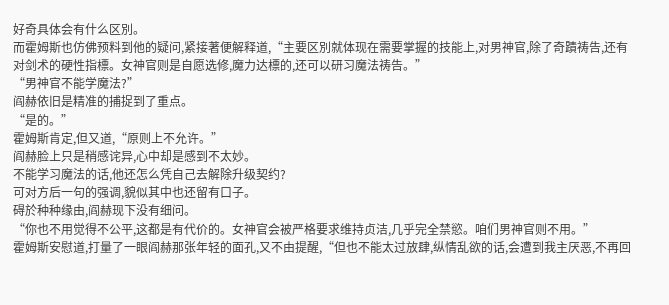好奇具体会有什么区別。
而霍姆斯也仿佛预料到他的疑问,紧接著便解释道,“主要区別就体现在需要掌握的技能上,对男神官,除了奇蹟祷告,还有对剑术的硬性指標。女神官则是自愿选修,魔力达標的,还可以研习魔法祷告。”
“男神官不能学魔法?”
阎赫依旧是精准的捕捉到了重点。
“是的。”
霍姆斯肯定,但又道,“原则上不允许。”
阎赫脸上只是稍感诧异,心中却是感到不太妙。
不能学习魔法的话,他还怎么凭自己去解除升级契约?
可对方后一句的强调,貌似其中也还留有口子。
碍於种种缘由,阎赫现下没有细问。
“你也不用觉得不公平,这都是有代价的。女神官会被严格要求维持贞洁,几乎完全禁慾。咱们男神官则不用。”
霍姆斯安慰道,打量了一眼阎赫那张年轻的面孔,又不由提醒,“但也不能太过放肆,纵情乱欲的话,会遭到我主厌恶,不再回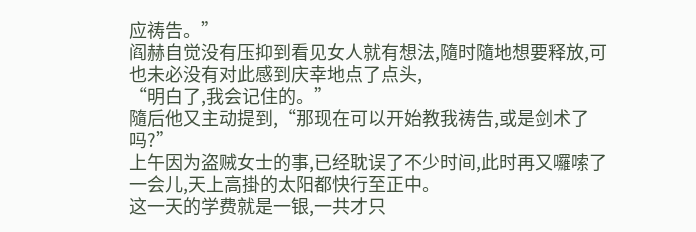应祷告。”
阎赫自觉没有压抑到看见女人就有想法,隨时隨地想要释放,可也未必没有对此感到庆幸地点了点头,
“明白了,我会记住的。”
隨后他又主动提到,“那现在可以开始教我祷告,或是剑术了吗?”
上午因为盗贼女士的事,已经耽误了不少时间,此时再又囉嗦了一会儿,天上高掛的太阳都快行至正中。
这一天的学费就是一银,一共才只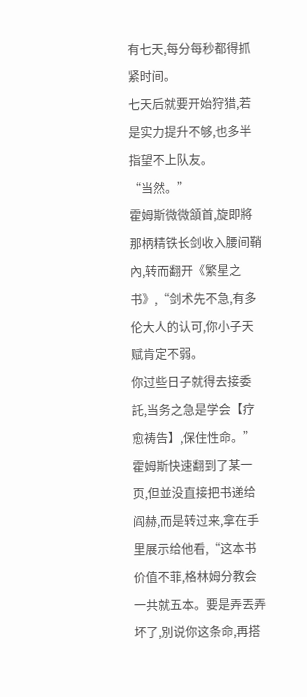有七天,每分每秒都得抓紧时间。
七天后就要开始狩猎,若是实力提升不够,也多半指望不上队友。
“当然。”
霍姆斯微微頷首,旋即將那柄精铁长剑收入腰间鞘內,转而翻开《繁星之书》,“剑术先不急,有多伦大人的认可,你小子天赋肯定不弱。
你过些日子就得去接委託,当务之急是学会【疗愈祷告】,保住性命。”
霍姆斯快速翻到了某一页,但並没直接把书递给阎赫,而是转过来,拿在手里展示给他看,“这本书价值不菲,格林姆分教会一共就五本。要是弄丟弄坏了,別说你这条命,再搭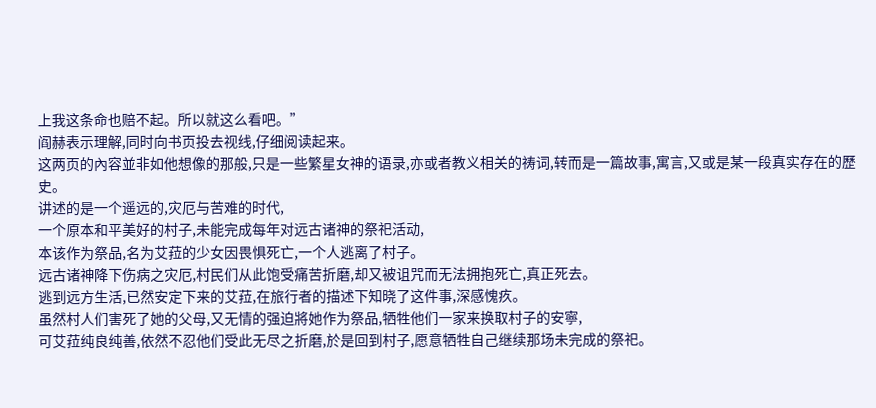上我这条命也赔不起。所以就这么看吧。”
阎赫表示理解,同时向书页投去视线,仔细阅读起来。
这两页的內容並非如他想像的那般,只是一些繁星女神的语录,亦或者教义相关的祷词,转而是一篇故事,寓言,又或是某一段真实存在的歷史。
讲述的是一个遥远的,灾厄与苦难的时代,
一个原本和平美好的村子,未能完成每年对远古诸神的祭祀活动,
本该作为祭品,名为艾菈的少女因畏惧死亡,一个人逃离了村子。
远古诸神降下伤病之灾厄,村民们从此饱受痛苦折磨,却又被诅咒而无法拥抱死亡,真正死去。
逃到远方生活,已然安定下来的艾菈,在旅行者的描述下知晓了这件事,深感愧疚。
虽然村人们害死了她的父母,又无情的强迫將她作为祭品,牺牲他们一家来换取村子的安寧,
可艾菈纯良纯善,依然不忍他们受此无尽之折磨,於是回到村子,愿意牺牲自己继续那场未完成的祭祀。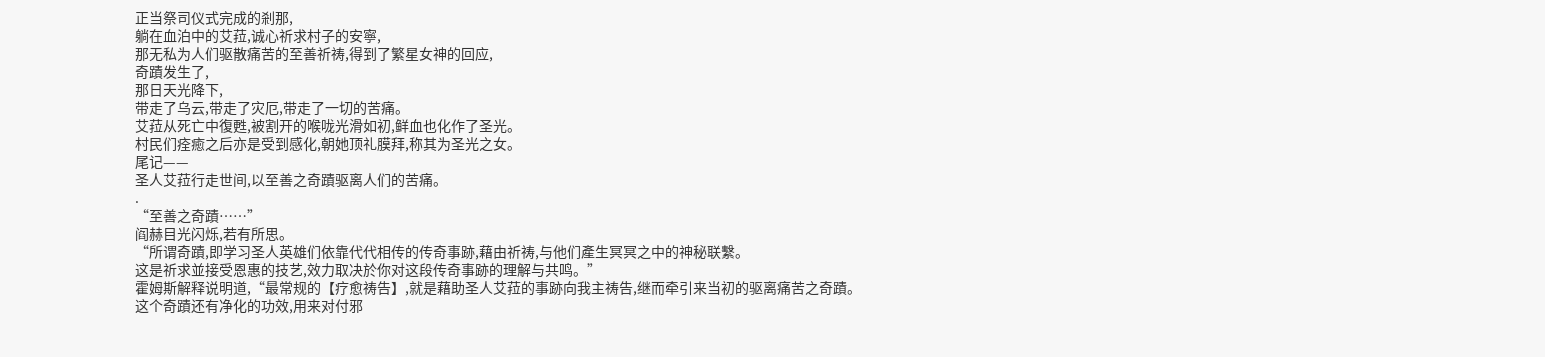正当祭司仪式完成的剎那,
躺在血泊中的艾菈,诚心祈求村子的安寧,
那无私为人们驱散痛苦的至善祈祷,得到了繁星女神的回应,
奇蹟发生了,
那日天光降下,
带走了乌云,带走了灾厄,带走了一切的苦痛。
艾菈从死亡中復甦,被割开的喉咙光滑如初,鲜血也化作了圣光。
村民们痊癒之后亦是受到感化,朝她顶礼膜拜,称其为圣光之女。
尾记——
圣人艾菈行走世间,以至善之奇蹟驱离人们的苦痛。
.
“至善之奇蹟……”
阎赫目光闪烁,若有所思。
“所谓奇蹟,即学习圣人英雄们依靠代代相传的传奇事跡,藉由祈祷,与他们產生冥冥之中的神秘联繫。
这是祈求並接受恩惠的技艺,效力取决於你对这段传奇事跡的理解与共鸣。”
霍姆斯解释说明道,“最常规的【疗愈祷告】,就是藉助圣人艾菈的事跡向我主祷告,继而牵引来当初的驱离痛苦之奇蹟。
这个奇蹟还有净化的功效,用来对付邪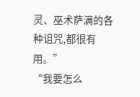灵、巫术萨满的各种诅咒,都很有用。”
“我要怎么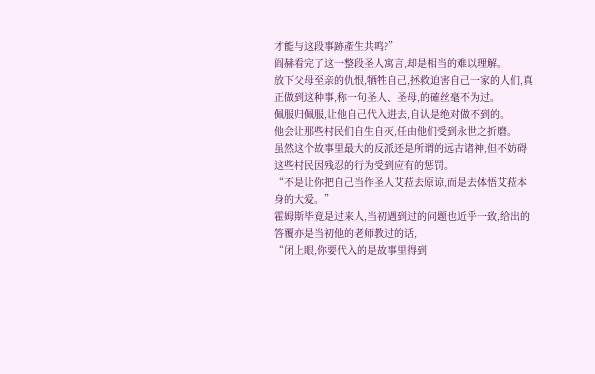才能与这段事跡產生共鸣?”
阎赫看完了这一整段圣人寓言,却是相当的难以理解。
放下父母至亲的仇恨,牺牲自己,拯救迫害自己一家的人们,真正做到这种事,称一句圣人、圣母,的確丝毫不为过。
佩服归佩服,让他自己代入进去,自认是绝对做不到的。
他会让那些村民们自生自灭,任由他们受到永世之折磨。
虽然这个故事里最大的反派还是所谓的远古诸神,但不妨碍这些村民因残忍的行为受到应有的惩罚。
“不是让你把自己当作圣人艾菈去原谅,而是去体悟艾菈本身的大爱。”
霍姆斯毕竟是过来人,当初遇到过的问题也近乎一致,给出的答覆亦是当初他的老师教过的话,
“闭上眼,你要代入的是故事里得到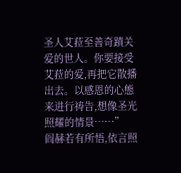圣人艾菈至善奇蹟关爱的世人。你要接受艾菈的爱,再把它散播出去。以感恩的心態来进行祷告,想像圣光照耀的情景……”
阎赫若有所悟,依言照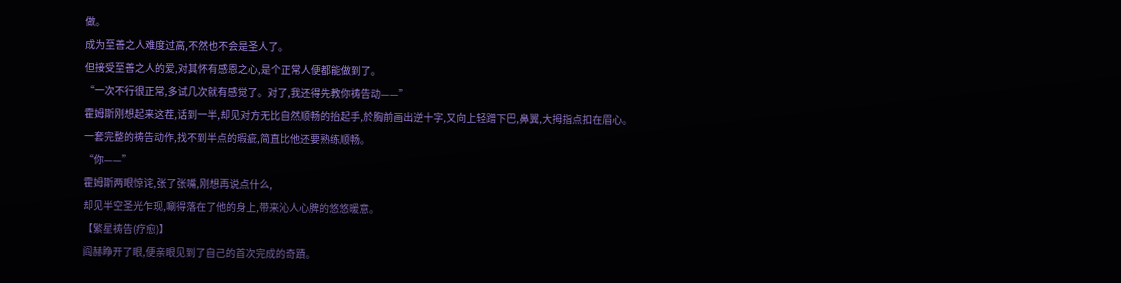做。
成为至善之人难度过高,不然也不会是圣人了。
但接受至善之人的爱,对其怀有感恩之心,是个正常人便都能做到了。
“一次不行很正常,多试几次就有感觉了。对了,我还得先教你祷告动——”
霍姆斯刚想起来这茬,话到一半,却见对方无比自然顺畅的抬起手,於胸前画出逆十字,又向上轻蹭下巴,鼻翼,大拇指点扣在眉心。
一套完整的祷告动作,找不到半点的瑕疵,简直比他还要熟练顺畅。
“你——”
霍姆斯两眼惊诧,张了张嘴,刚想再说点什么,
却见半空圣光乍现,唰得落在了他的身上,带来沁人心脾的悠悠暖意。
【繁星祷告(疗愈)】
阎赫睁开了眼,便亲眼见到了自己的首次完成的奇蹟。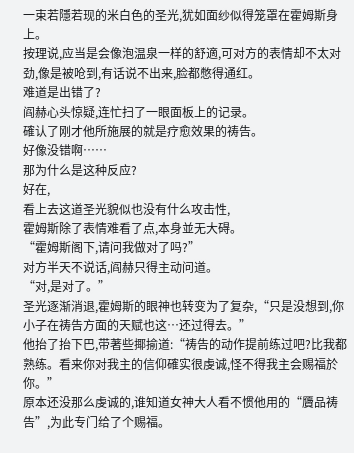一束若隱若现的米白色的圣光,犹如面纱似得笼罩在霍姆斯身上。
按理说,应当是会像泡温泉一样的舒適,可对方的表情却不太对劲,像是被呛到,有话说不出来,脸都憋得通红。
难道是出错了?
阎赫心头惊疑,连忙扫了一眼面板上的记录。
確认了刚才他所施展的就是疗愈效果的祷告。
好像没错啊……
那为什么是这种反应?
好在,
看上去这道圣光貌似也没有什么攻击性,
霍姆斯除了表情难看了点,本身並无大碍。
“霍姆斯阁下,请问我做对了吗?”
对方半天不说话,阎赫只得主动问道。
“对,是对了。”
圣光逐渐消退,霍姆斯的眼神也转变为了复杂,“只是没想到,你小子在祷告方面的天赋也这…还过得去。”
他抬了抬下巴,带著些揶揄道:“祷告的动作提前练过吧?比我都熟练。看来你对我主的信仰確实很虔诚,怪不得我主会赐福於你。”
原本还没那么虔诚的,谁知道女神大人看不惯他用的“贗品祷告”,为此专门给了个赐福。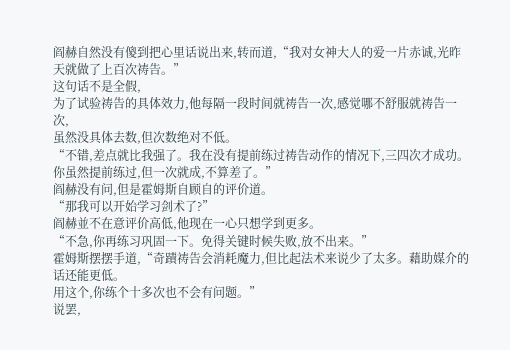阎赫自然没有傻到把心里话说出来,转而道,“我对女神大人的爱一片赤诚,光昨天就做了上百次祷告。”
这句话不是全假,
为了试验祷告的具体效力,他每隔一段时间就祷告一次,感觉哪不舒服就祷告一次,
虽然没具体去数,但次数绝对不低。
“不错,差点就比我强了。我在没有提前练过祷告动作的情况下,三四次才成功。
你虽然提前练过,但一次就成,不算差了。”
阎赫没有问,但是霍姆斯自顾自的评价道。
“那我可以开始学习剑术了?”
阎赫並不在意评价高低,他现在一心只想学到更多。
“不急,你再练习巩固一下。免得关键时候失败,放不出来。”
霍姆斯摆摆手道,“奇蹟祷告会消耗魔力,但比起法术来说少了太多。藉助媒介的话还能更低。
用这个,你练个十多次也不会有问题。”
说罢,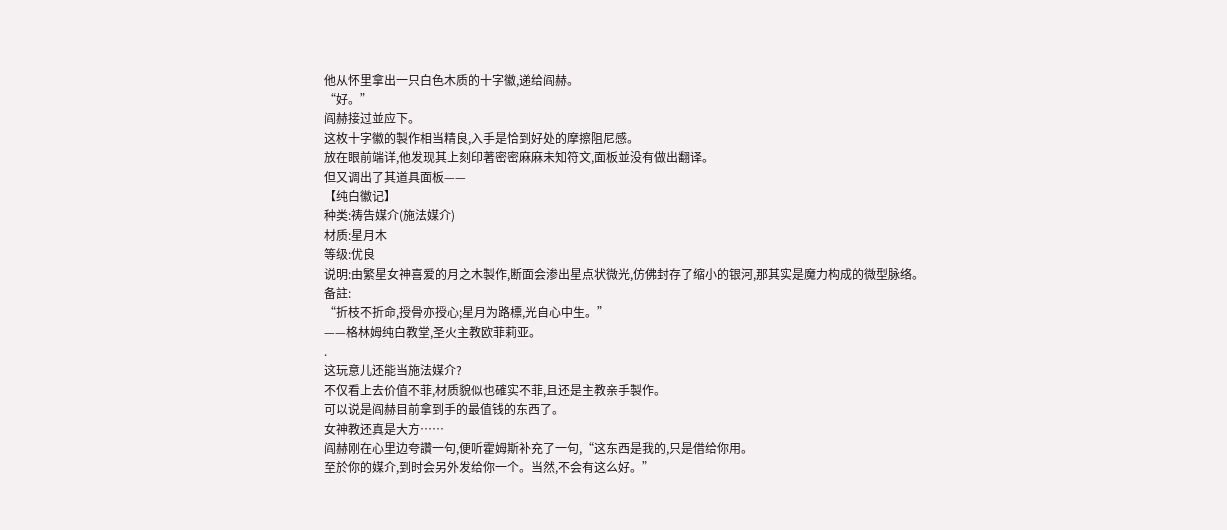他从怀里拿出一只白色木质的十字徽,递给阎赫。
“好。”
阎赫接过並应下。
这枚十字徽的製作相当精良,入手是恰到好处的摩擦阻尼感。
放在眼前端详,他发现其上刻印著密密麻麻未知符文,面板並没有做出翻译。
但又调出了其道具面板——
【纯白徽记】
种类:祷告媒介(施法媒介)
材质:星月木
等级:优良
说明:由繁星女神喜爱的月之木製作,断面会渗出星点状微光,仿佛封存了缩小的银河,那其实是魔力构成的微型脉络。
备註:
“折枝不折命,授骨亦授心;星月为路標,光自心中生。”
——格林姆纯白教堂,圣火主教欧菲莉亚。
.
这玩意儿还能当施法媒介?
不仅看上去价值不菲,材质貌似也確实不菲,且还是主教亲手製作。
可以说是阎赫目前拿到手的最值钱的东西了。
女神教还真是大方……
阎赫刚在心里边夸讚一句,便听霍姆斯补充了一句,“这东西是我的,只是借给你用。
至於你的媒介,到时会另外发给你一个。当然,不会有这么好。”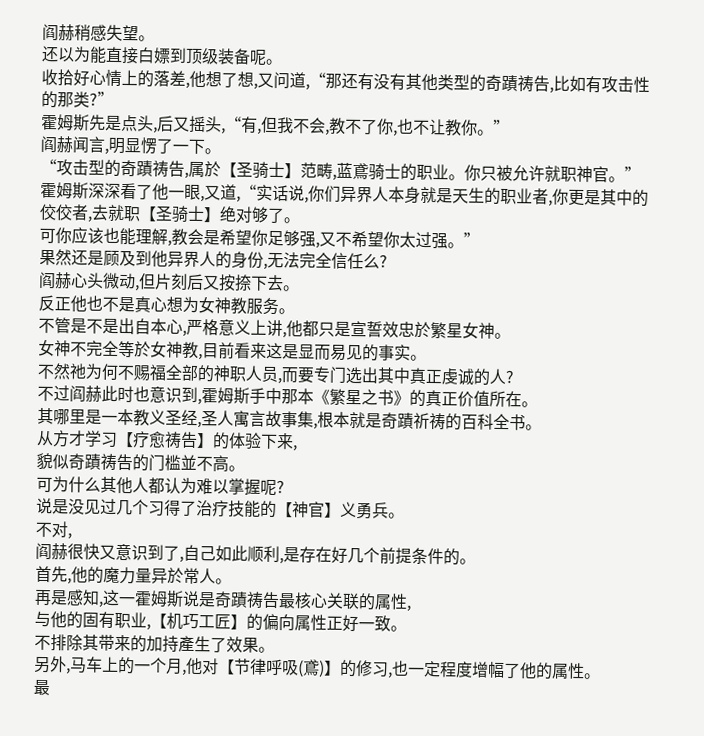阎赫稍感失望。
还以为能直接白嫖到顶级装备呢。
收拾好心情上的落差,他想了想,又问道,“那还有没有其他类型的奇蹟祷告,比如有攻击性的那类?”
霍姆斯先是点头,后又摇头,“有,但我不会,教不了你,也不让教你。”
阎赫闻言,明显愣了一下。
“攻击型的奇蹟祷告,属於【圣骑士】范畴,蓝鳶骑士的职业。你只被允许就职神官。”
霍姆斯深深看了他一眼,又道,“实话说,你们异界人本身就是天生的职业者,你更是其中的佼佼者,去就职【圣骑士】绝对够了。
可你应该也能理解,教会是希望你足够强,又不希望你太过强。”
果然还是顾及到他异界人的身份,无法完全信任么?
阎赫心头微动,但片刻后又按捺下去。
反正他也不是真心想为女神教服务。
不管是不是出自本心,严格意义上讲,他都只是宣誓效忠於繁星女神。
女神不完全等於女神教,目前看来这是显而易见的事实。
不然祂为何不赐福全部的神职人员,而要专门选出其中真正虔诚的人?
不过阎赫此时也意识到,霍姆斯手中那本《繁星之书》的真正价值所在。
其哪里是一本教义圣经,圣人寓言故事集,根本就是奇蹟祈祷的百科全书。
从方才学习【疗愈祷告】的体验下来,
貌似奇蹟祷告的门槛並不高。
可为什么其他人都认为难以掌握呢?
说是没见过几个习得了治疗技能的【神官】义勇兵。
不对,
阎赫很快又意识到了,自己如此顺利,是存在好几个前提条件的。
首先,他的魔力量异於常人。
再是感知,这一霍姆斯说是奇蹟祷告最核心关联的属性,
与他的固有职业,【机巧工匠】的偏向属性正好一致。
不排除其带来的加持產生了效果。
另外,马车上的一个月,他对【节律呼吸(鳶)】的修习,也一定程度增幅了他的属性。
最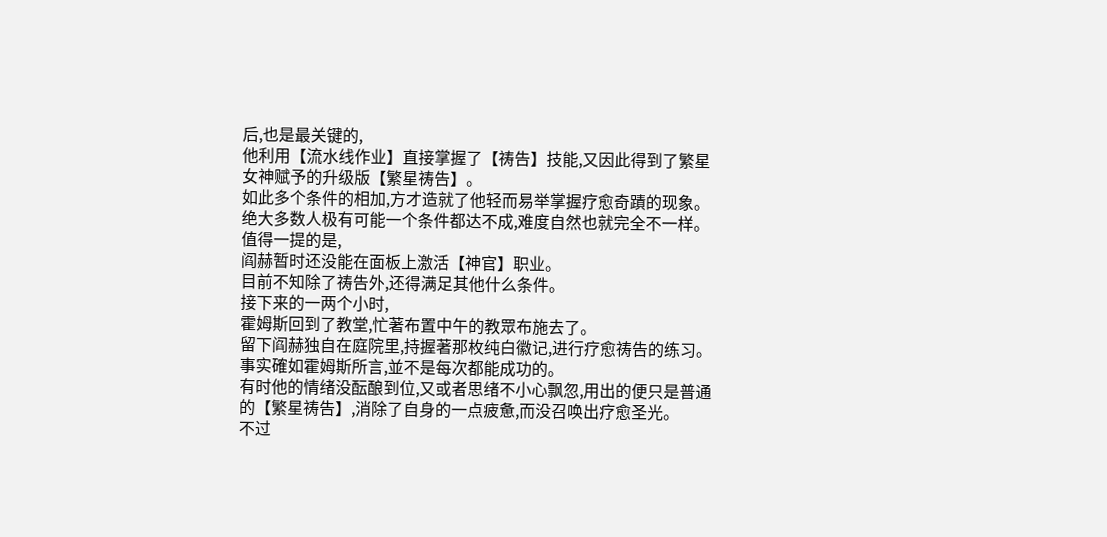后,也是最关键的,
他利用【流水线作业】直接掌握了【祷告】技能,又因此得到了繁星女神赋予的升级版【繁星祷告】。
如此多个条件的相加,方才造就了他轻而易举掌握疗愈奇蹟的现象。
绝大多数人极有可能一个条件都达不成,难度自然也就完全不一样。
值得一提的是,
阎赫暂时还没能在面板上激活【神官】职业。
目前不知除了祷告外,还得满足其他什么条件。
接下来的一两个小时,
霍姆斯回到了教堂,忙著布置中午的教眾布施去了。
留下阎赫独自在庭院里,持握著那枚纯白徽记,进行疗愈祷告的练习。
事实確如霍姆斯所言,並不是每次都能成功的。
有时他的情绪没酝酿到位,又或者思绪不小心飘忽,用出的便只是普通的【繁星祷告】,消除了自身的一点疲惫,而没召唤出疗愈圣光。
不过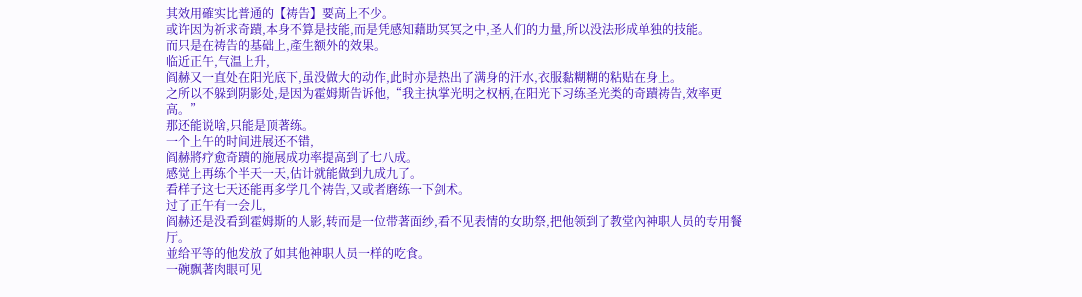其效用確实比普通的【祷告】要高上不少。
或许因为祈求奇蹟,本身不算是技能,而是凭感知藉助冥冥之中,圣人们的力量,所以没法形成单独的技能。
而只是在祷告的基础上,產生额外的效果。
临近正午,气温上升,
阎赫又一直处在阳光底下,虽没做大的动作,此时亦是热出了满身的汗水,衣服黏糊糊的粘贴在身上。
之所以不躲到阴影处,是因为霍姆斯告诉他,“我主执掌光明之权柄,在阳光下习练圣光类的奇蹟祷告,效率更高。”
那还能说啥,只能是顶著练。
一个上午的时间进展还不错,
阎赫將疗愈奇蹟的施展成功率提高到了七八成。
感觉上再练个半天一天,估计就能做到九成九了。
看样子这七天还能再多学几个祷告,又或者磨练一下剑术。
过了正午有一会儿,
阎赫还是没看到霍姆斯的人影,转而是一位带著面纱,看不见表情的女助祭,把他领到了教堂內神职人员的专用餐厅。
並给平等的他发放了如其他神职人员一样的吃食。
一碗飘著肉眼可见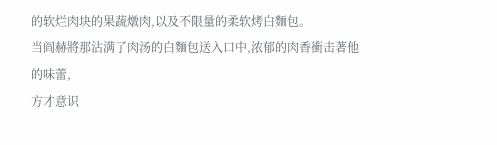的软烂肉块的果蔬燉肉,以及不限量的柔软烤白麵包。
当阎赫將那沾满了肉汤的白麵包送入口中,浓郁的肉香衝击著他的味蕾,
方才意识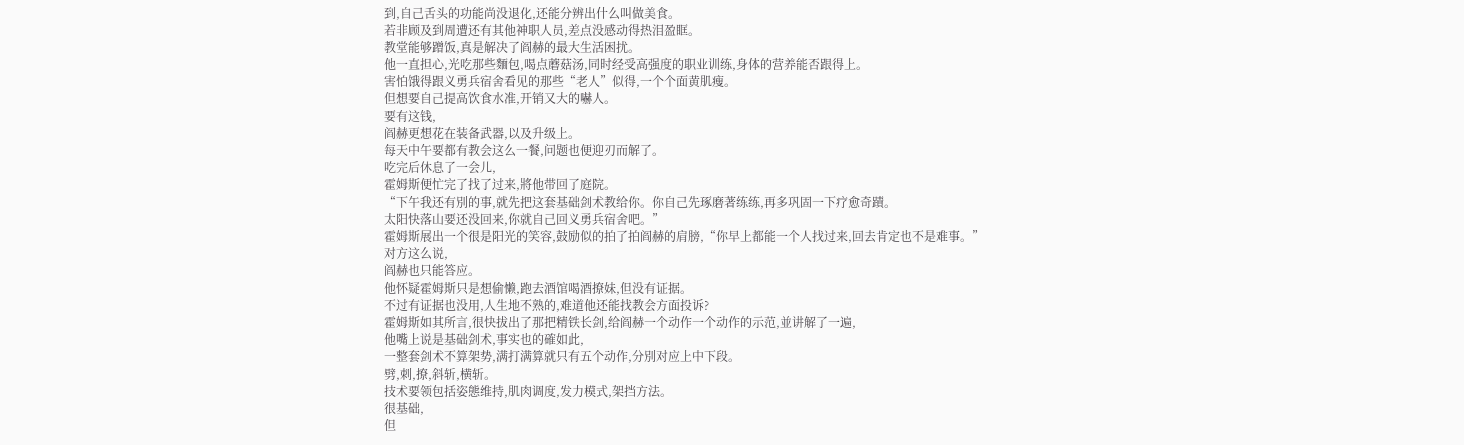到,自己舌头的功能尚没退化,还能分辨出什么叫做美食。
若非顾及到周遭还有其他神职人员,差点没感动得热泪盈眶。
教堂能够蹭饭,真是解决了阎赫的最大生活困扰。
他一直担心,光吃那些麵包,喝点蘑菇汤,同时经受高强度的职业训练,身体的营养能否跟得上。
害怕饿得跟义勇兵宿舍看见的那些“老人”似得,一个个面黄肌瘦。
但想要自己提高饮食水准,开销又大的嚇人。
要有这钱,
阎赫更想花在装备武器,以及升级上。
每天中午要都有教会这么一餐,问题也便迎刃而解了。
吃完后休息了一会儿,
霍姆斯便忙完了找了过来,將他带回了庭院。
“下午我还有別的事,就先把这套基础剑术教给你。你自己先琢磨著练练,再多巩固一下疗愈奇蹟。
太阳快落山要还没回来,你就自己回义勇兵宿舍吧。”
霍姆斯展出一个很是阳光的笑容,鼓励似的拍了拍阎赫的肩膀,“你早上都能一个人找过来,回去肯定也不是难事。”
对方这么说,
阎赫也只能答应。
他怀疑霍姆斯只是想偷懒,跑去酒馆喝酒撩妹,但没有证据。
不过有证据也没用,人生地不熟的,难道他还能找教会方面投诉?
霍姆斯如其所言,很快拔出了那把精铁长剑,给阎赫一个动作一个动作的示范,並讲解了一遍,
他嘴上说是基础剑术,事实也的確如此,
一整套剑术不算架势,满打满算就只有五个动作,分別对应上中下段。
劈,刺,撩,斜斩,横斩。
技术要领包括姿態维持,肌肉调度,发力模式,架挡方法。
很基础,
但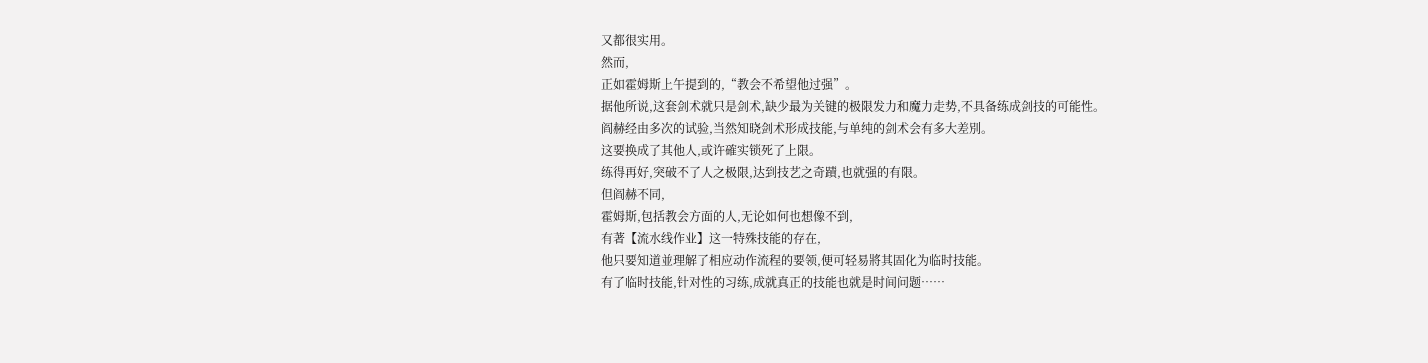又都很实用。
然而,
正如霍姆斯上午提到的,“教会不希望他过强”。
据他所说,这套剑术就只是剑术,缺少最为关键的极限发力和魔力走势,不具备练成剑技的可能性。
阎赫经由多次的试验,当然知晓剑术形成技能,与单纯的剑术会有多大差別。
这要换成了其他人,或许確实锁死了上限。
练得再好,突破不了人之极限,达到技艺之奇蹟,也就强的有限。
但阎赫不同,
霍姆斯,包括教会方面的人,无论如何也想像不到,
有著【流水线作业】这一特殊技能的存在,
他只要知道並理解了相应动作流程的要领,便可轻易將其固化为临时技能。
有了临时技能,针对性的习练,成就真正的技能也就是时间问题……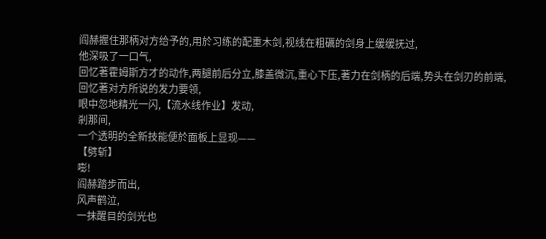阎赫握住那柄对方给予的,用於习练的配重木剑,视线在粗礪的剑身上缓缓抚过,
他深吸了一口气,
回忆著霍姆斯方才的动作,两腿前后分立,膝盖微沉,重心下压,著力在剑柄的后端,势头在剑刃的前端,
回忆著对方所说的发力要领,
眼中忽地精光一闪,【流水线作业】发动,
剎那间,
一个透明的全新技能便於面板上显现——
【劈斩】
嘭!
阎赫踏步而出,
风声鹤泣,
一抹醒目的剑光也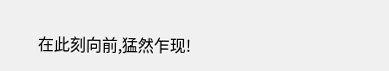在此刻向前,猛然乍现!